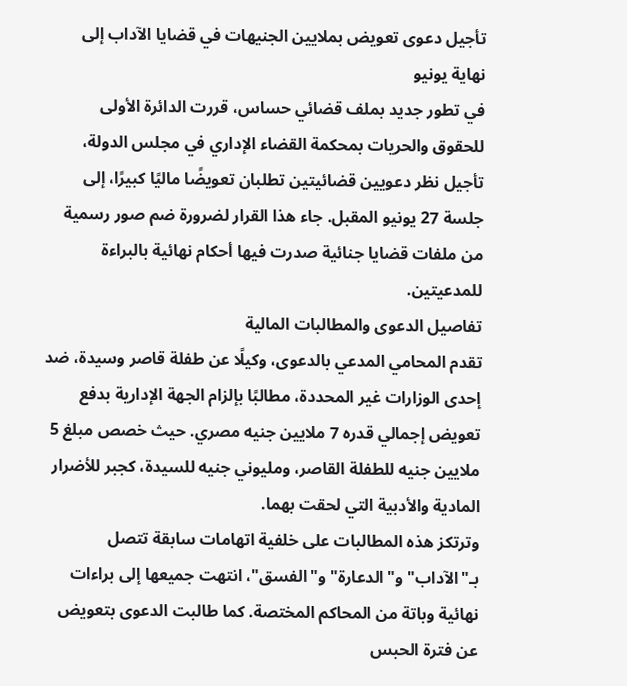تأجيل دعوى تعويض بملايين الجنيهات في قضايا الآداب إلى نهاية يونيو
في تطور جديد بملف قضائي حساس، قررت الدائرة الأولى للحقوق والحريات بمحكمة القضاء الإداري في مجلس الدولة، تأجيل نظر دعويين قضائيتين تطلبان تعويضًا ماليًا كبيرًا، إلى جلسة 27 يونيو المقبل. جاء هذا القرار لضرورة ضم صور رسمية من ملفات قضايا جنائية صدرت فيها أحكام نهائية بالبراءة للمدعيتين.
تفاصيل الدعوى والمطالبات المالية
تقدم المحامي المدعي بالدعوى، وكيلًا عن طفلة قاصر وسيدة، ضد إحدى الوزارات غير المحددة، مطالبًا بإلزام الجهة الإدارية بدفع تعويض إجمالي قدره 7 ملايين جنيه مصري. حيث خصص مبلغ 5 ملايين جنيه للطفلة القاصر، ومليوني جنيه للسيدة، كجبر للأضرار المادية والأدبية التي لحقت بهما.
وترتكز هذه المطالبات على خلفية اتهامات سابقة تتصل بـ"الآداب" و"الدعارة" و"الفسق"، انتهت جميعها إلى براءات نهائية وباتة من المحاكم المختصة. كما طالبت الدعوى بتعويض عن فترة الحبس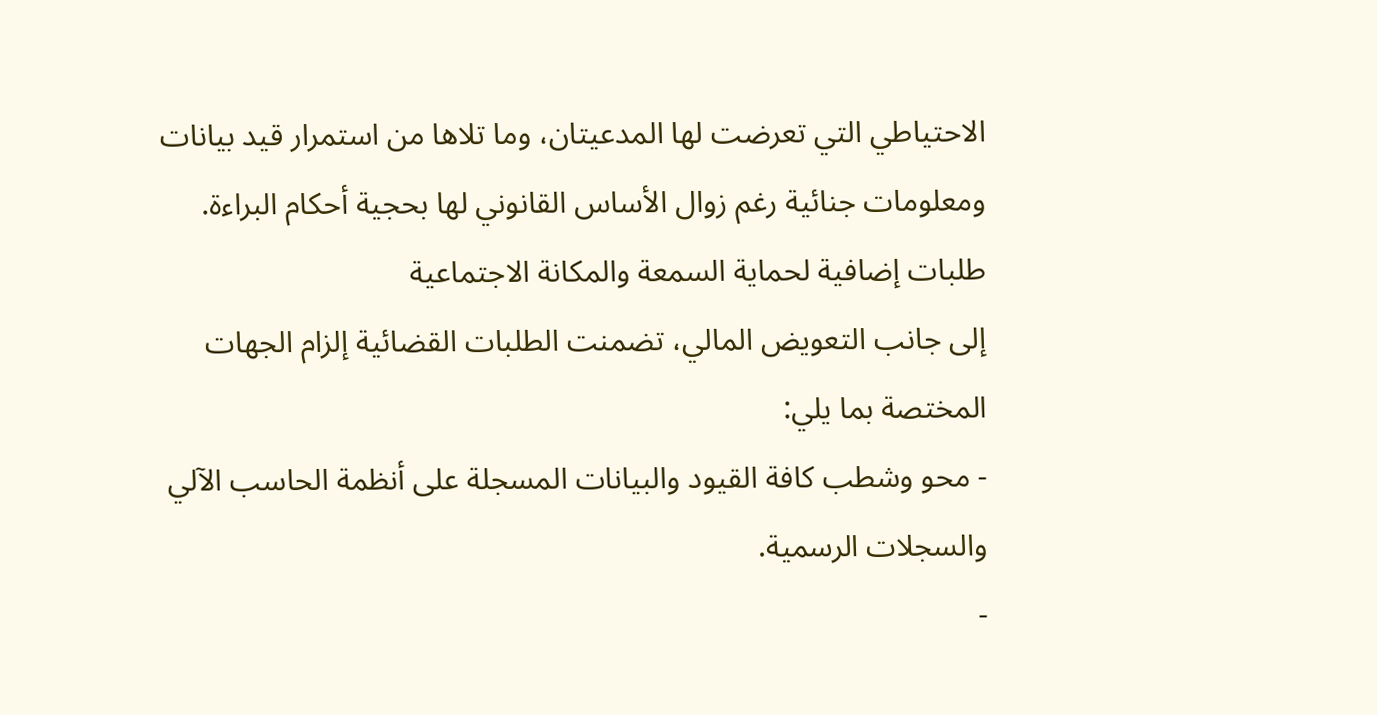الاحتياطي التي تعرضت لها المدعيتان، وما تلاها من استمرار قيد بيانات ومعلومات جنائية رغم زوال الأساس القانوني لها بحجية أحكام البراءة.
طلبات إضافية لحماية السمعة والمكانة الاجتماعية
إلى جانب التعويض المالي، تضمنت الطلبات القضائية إلزام الجهات المختصة بما يلي:
- محو وشطب كافة القيود والبيانات المسجلة على أنظمة الحاسب الآلي والسجلات الرسمية.
-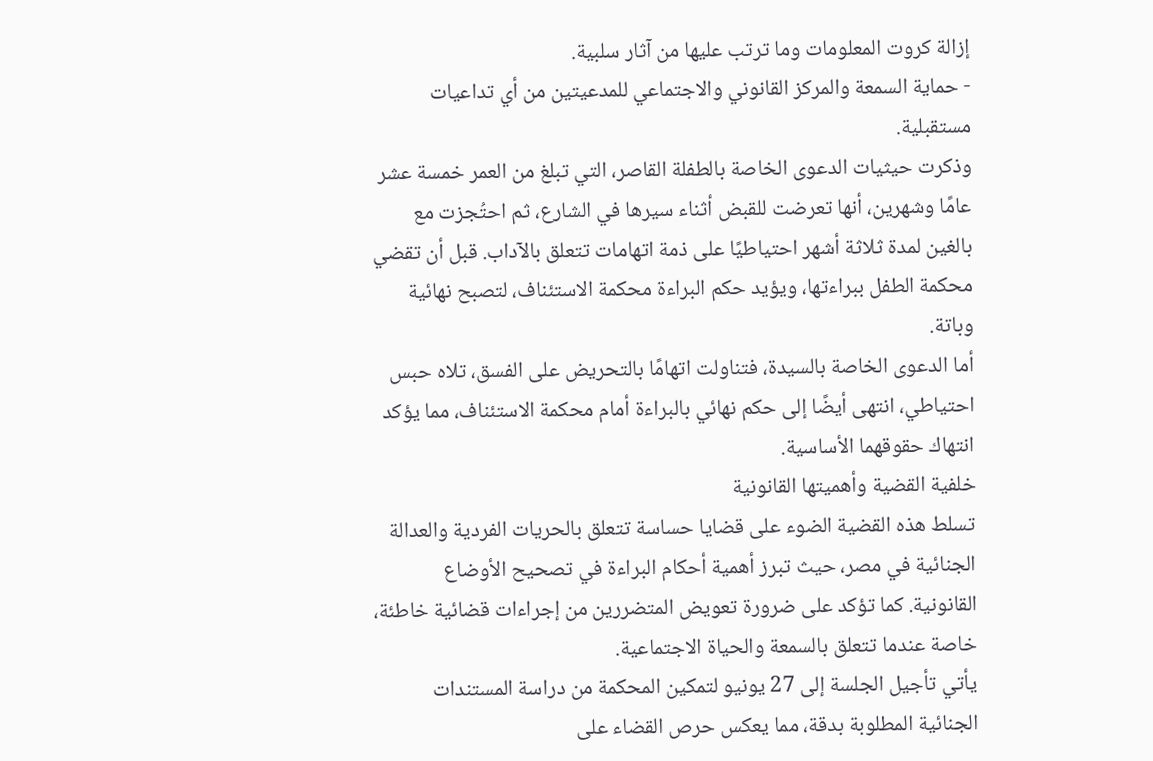إزالة كروت المعلومات وما ترتب عليها من آثار سلبية.
- حماية السمعة والمركز القانوني والاجتماعي للمدعيتين من أي تداعيات مستقبلية.
وذكرت حيثيات الدعوى الخاصة بالطفلة القاصر، التي تبلغ من العمر خمسة عشر عامًا وشهرين، أنها تعرضت للقبض أثناء سيرها في الشارع، ثم احتُجزت مع بالغين لمدة ثلاثة أشهر احتياطيًا على ذمة اتهامات تتعلق بالآداب. قبل أن تقضي محكمة الطفل ببراءتها، ويؤيد حكم البراءة محكمة الاستئناف، لتصبح نهائية وباتة.
أما الدعوى الخاصة بالسيدة، فتناولت اتهامًا بالتحريض على الفسق، تلاه حبس احتياطي، انتهى أيضًا إلى حكم نهائي بالبراءة أمام محكمة الاستئناف، مما يؤكد انتهاك حقوقهما الأساسية.
خلفية القضية وأهميتها القانونية
تسلط هذه القضية الضوء على قضايا حساسة تتعلق بالحريات الفردية والعدالة الجنائية في مصر، حيث تبرز أهمية أحكام البراءة في تصحيح الأوضاع القانونية. كما تؤكد على ضرورة تعويض المتضررين من إجراءات قضائية خاطئة، خاصة عندما تتعلق بالسمعة والحياة الاجتماعية.
يأتي تأجيل الجلسة إلى 27 يونيو لتمكين المحكمة من دراسة المستندات الجنائية المطلوبة بدقة، مما يعكس حرص القضاء على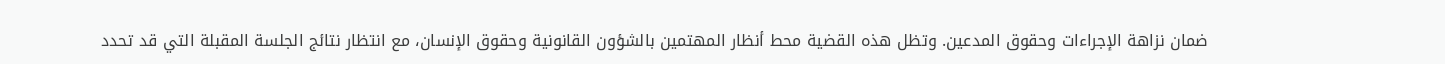ضمان نزاهة الإجراءات وحقوق المدعين. وتظل هذه القضية محط أنظار المهتمين بالشؤون القانونية وحقوق الإنسان، مع انتظار نتائج الجلسة المقبلة التي قد تحدد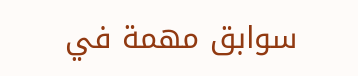سوابق مهمة في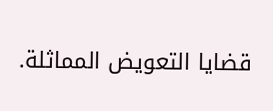قضايا التعويض المماثلة.